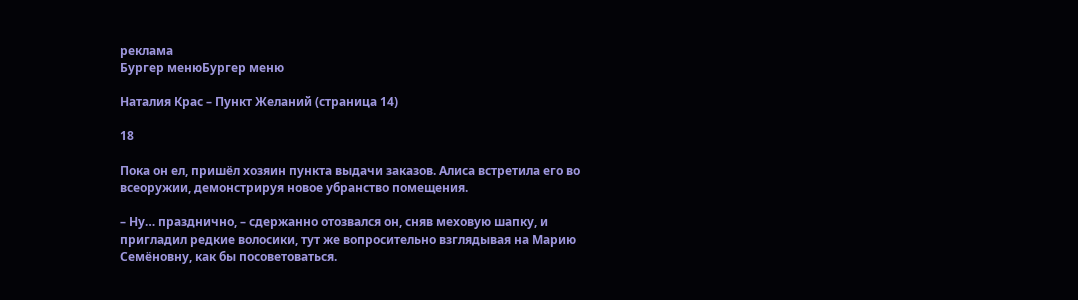реклама
Бургер менюБургер меню

Наталия Крас – Пункт Желаний (страница 14)

18

Пока он ел, пришёл хозяин пункта выдачи заказов. Алиса встретила его во всеоружии, демонстрируя новое убранство помещения.

– Ну… празднично, – сдержанно отозвался он, сняв меховую шапку, и пригладил редкие волосики, тут же вопросительно взглядывая на Марию Семёновну, как бы посоветоваться.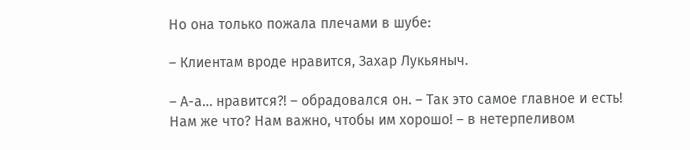Но она только пожала плечами в шубе:

– Клиентам вроде нравится, Захар Лукьяныч.

– А-а… нравится?! – обрадовался он. – Так это самое главное и есть! Нам же что? Нам важно, чтобы им хорошо! – в нетерпеливом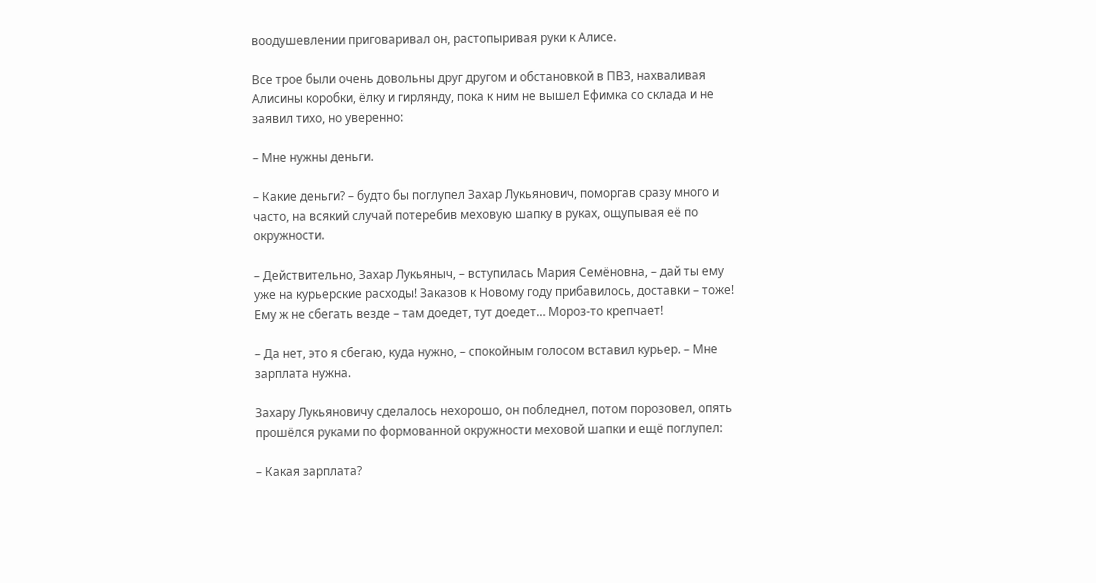воодушевлении приговаривал он, растопыривая руки к Алисе.

Все трое были очень довольны друг другом и обстановкой в ПВЗ, нахваливая Алисины коробки, ёлку и гирлянду, пока к ним не вышел Ефимка со склада и не заявил тихо, но уверенно:

– Мне нужны деньги.

– Какие деньги? – будто бы поглупел Захар Лукьянович, поморгав сразу много и часто, на всякий случай потеребив меховую шапку в руках, ощупывая её по окружности.

– Действительно, Захар Лукьяныч, – вступилась Мария Семёновна, – дай ты ему уже на курьерские расходы! Заказов к Новому году прибавилось, доставки – тоже! Ему ж не сбегать везде – там доедет, тут доедет… Мороз-то крепчает!

– Да нет, это я сбегаю, куда нужно, – спокойным голосом вставил курьер. – Мне зарплата нужна.

Захару Лукьяновичу сделалось нехорошо, он побледнел, потом порозовел, опять прошёлся руками по формованной окружности меховой шапки и ещё поглупел:

– Какая зарплата?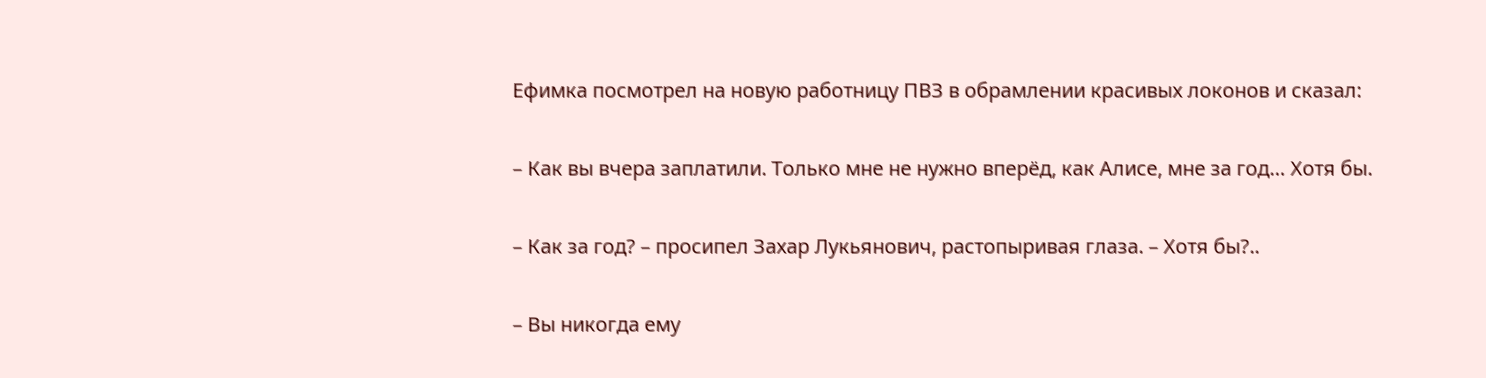Ефимка посмотрел на новую работницу ПВЗ в обрамлении красивых локонов и сказал:

– Как вы вчера заплатили. Только мне не нужно вперёд, как Алисе, мне за год… Хотя бы.

– Как за год? – просипел Захар Лукьянович, растопыривая глаза. – Хотя бы?..

– Вы никогда ему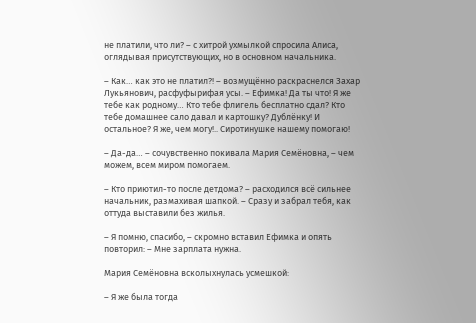не платили, что ли? – с хитрой ухмылкой спросила Алиса, оглядывая присутствующих, но в основном начальника.

– Как… как это не платил?! – возмущённо раскраснелся Захар Лукьянович, расфуфырифая усы. – Ефимка! Да ты что! Я же тебе как родному… Кто тебе флигель бесплатно сдал? Кто тебе домашнее сало давал и картошку? Дублёнку! И остальное? Я же, чем могу!.. Сиротинушке нашему помогаю!

– Да-да… – сочувственно покивала Мария Семёновна, – чем можем, всем миром помогаем.

– Кто приютил-то после детдома? – расходился всё сильнее начальник, размахивая шапкой. – Сразу и забрал тебя, как оттуда выставили без жилья.

– Я помню, спасибо, – скромно вставил Ефимка и опять повторил: – Мне зарплата нужна.

Мария Семёновна всколыхнулась усмешкой:

– Я же была тогда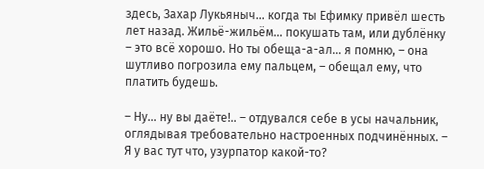здесь, Захар Лукьяныч… когда ты Ефимку привёл шесть лет назад. Жильё-жильём… покушать там, или дублёнку – это всё хорошо. Но ты обеща-а-ал… я помню, – она шутливо погрозила ему пальцем, – обещал ему, что платить будешь.

– Ну… ну вы даёте!.. – отдувался себе в усы начальник, оглядывая требовательно настроенных подчинённых. – Я у вас тут что, узурпатор какой-то?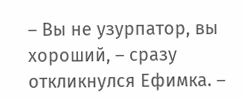– Вы не узурпатор, вы хороший, – сразу откликнулся Ефимка. –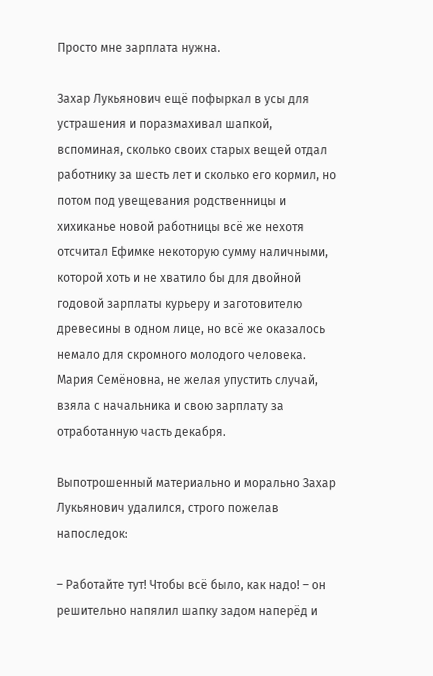Просто мне зарплата нужна.

Захар Лукьянович ещё пофыркал в усы для устрашения и поразмахивал шапкой, вспоминая, сколько своих старых вещей отдал работнику за шесть лет и сколько его кормил, но потом под увещевания родственницы и хихиканье новой работницы всё же нехотя отсчитал Ефимке некоторую сумму наличными, которой хоть и не хватило бы для двойной годовой зарплаты курьеру и заготовителю древесины в одном лице, но всё же оказалось немало для скромного молодого человека. Мария Семёновна, не желая упустить случай, взяла с начальника и свою зарплату за отработанную часть декабря.

Выпотрошенный материально и морально Захар Лукьянович удалился, строго пожелав напоследок:

– Работайте тут! Чтобы всё было, как надо! – он решительно напялил шапку задом наперёд и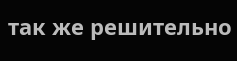так же решительно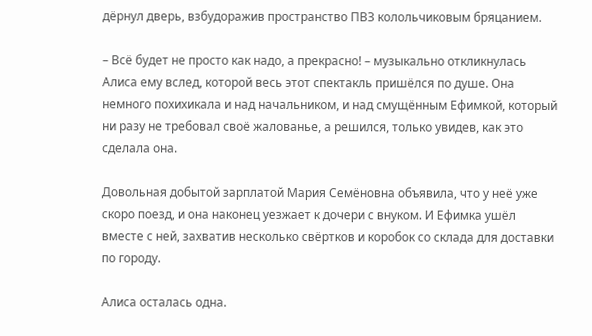дёрнул дверь, взбудоражив пространство ПВЗ колольчиковым бряцанием.

– Всё будет не просто как надо, а прекрасно! – музыкально откликнулась Алиса ему вслед, которой весь этот спектакль пришёлся по душе. Она немного похихикала и над начальником, и над смущённым Ефимкой, который ни разу не требовал своё жалованье, а решился, только увидев, как это сделала она.

Довольная добытой зарплатой Мария Семёновна объявила, что у неё уже скоро поезд, и она наконец уезжает к дочери с внуком. И Ефимка ушёл вместе с ней, захватив несколько свёртков и коробок со склада для доставки по городу.

Алиса осталась одна.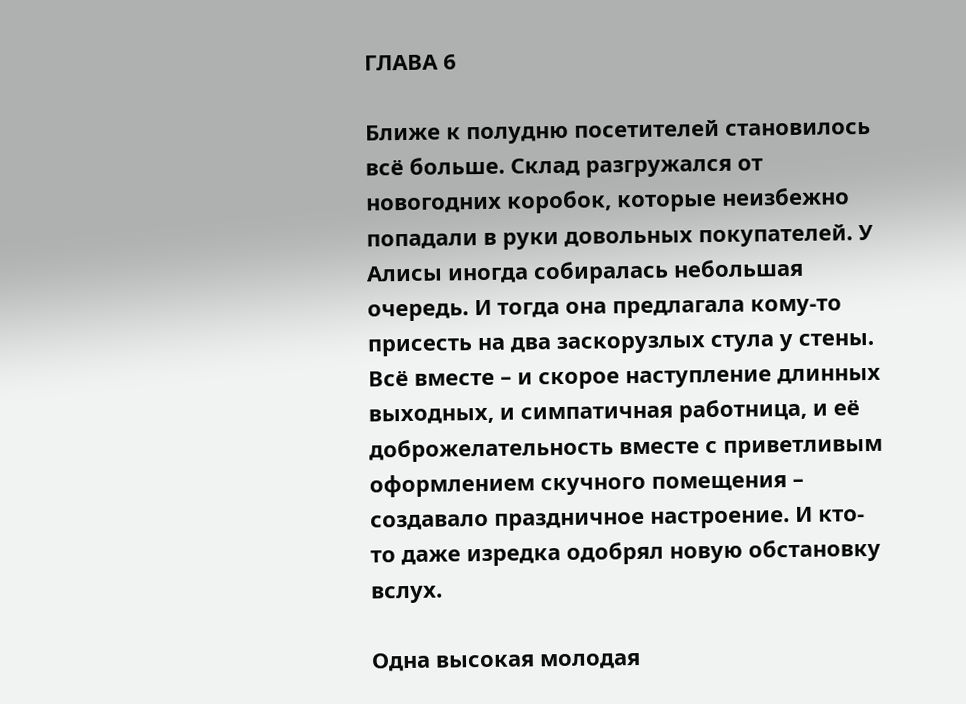ГЛАВА 6

Ближе к полудню посетителей становилось всё больше. Склад разгружался от новогодних коробок, которые неизбежно попадали в руки довольных покупателей. У Алисы иногда собиралась небольшая очередь. И тогда она предлагала кому-то присесть на два заскорузлых стула у стены. Всё вместе – и скорое наступление длинных выходных, и симпатичная работница, и её доброжелательность вместе с приветливым оформлением скучного помещения – создавало праздничное настроение. И кто-то даже изредка одобрял новую обстановку вслух.

Одна высокая молодая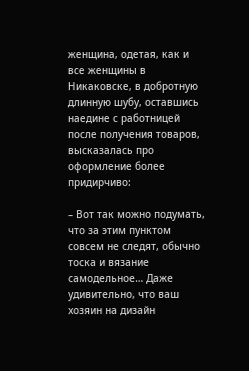женщина, одетая, как и все женщины в Никаковске, в добротную длинную шубу, оставшись наедине с работницей после получения товаров, высказалась про оформление более придирчиво:

– Вот так можно подумать, что за этим пунктом совсем не следят, обычно тоска и вязание самодельное… Даже удивительно, что ваш хозяин на дизайн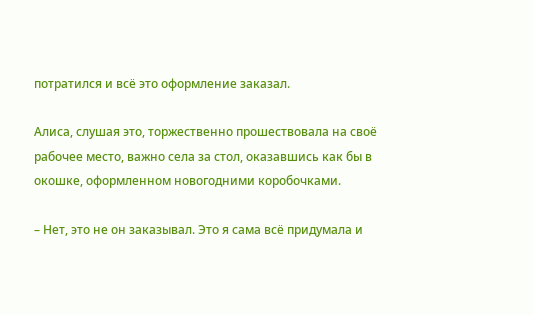потратился и всё это оформление заказал.

Алиса, слушая это, торжественно прошествовала на своё рабочее место, важно села за стол, оказавшись как бы в окошке, оформленном новогодними коробочками.

– Нет, это не он заказывал. Это я сама всё придумала и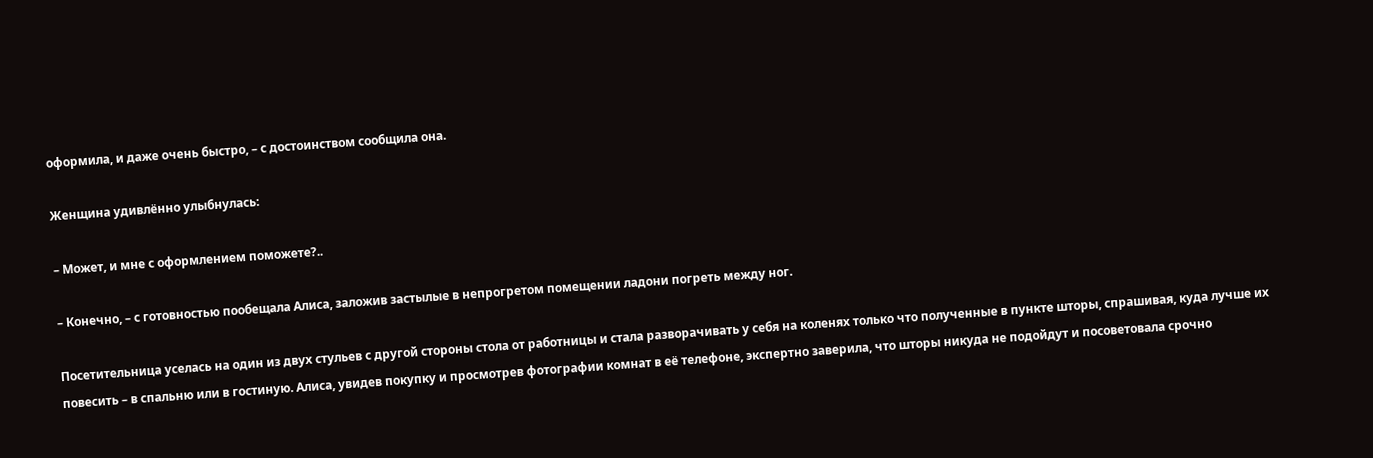оформила, и даже очень быстро, – с достоинством сообщила она.

Женщина удивлённо улыбнулась:

– Может, и мне с оформлением поможете?..

– Конечно, – с готовностью пообещала Алиса, заложив застылые в непрогретом помещении ладони погреть между ног.

Посетительница уселась на один из двух стульев с другой стороны стола от работницы и стала разворачивать у себя на коленях только что полученные в пункте шторы, спрашивая, куда лучше их повесить – в спальню или в гостиную. Алиса, увидев покупку и просмотрев фотографии комнат в её телефоне, экспертно заверила, что шторы никуда не подойдут и посоветовала срочно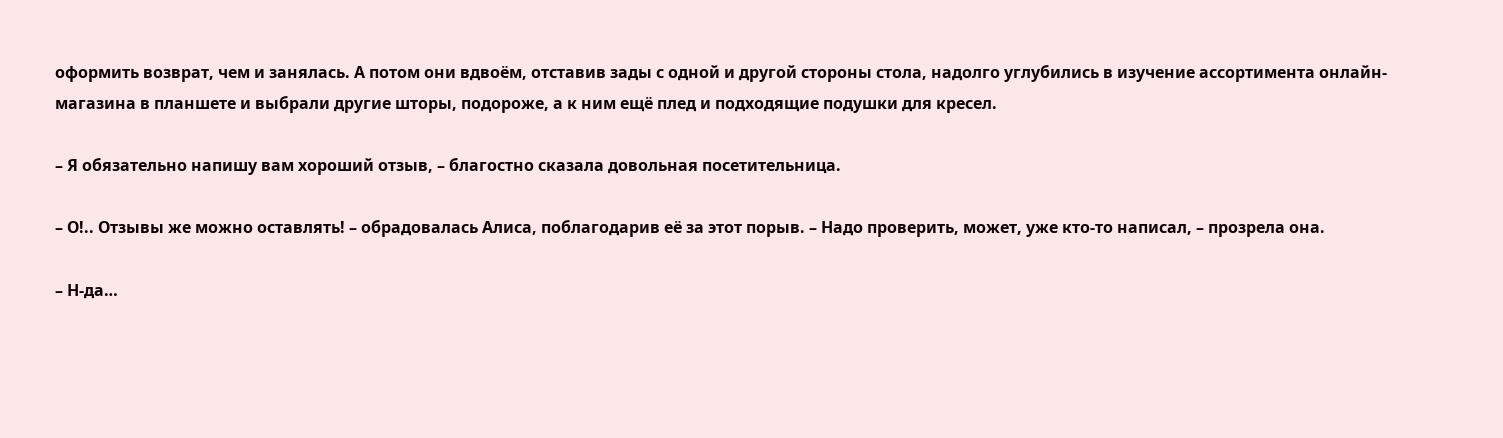оформить возврат, чем и занялась. А потом они вдвоём, отставив зады с одной и другой стороны стола, надолго углубились в изучение ассортимента онлайн-магазина в планшете и выбрали другие шторы, подороже, а к ним ещё плед и подходящие подушки для кресел.

– Я обязательно напишу вам хороший отзыв, – благостно сказала довольная посетительница.

– О!.. Отзывы же можно оставлять! – обрадовалась Алиса, поблагодарив её за этот порыв. – Надо проверить, может, уже кто-то написал, – прозрела она.

– Н-да…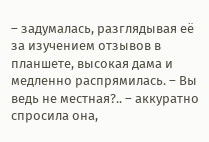– задумалась, разглядывая её за изучением отзывов в планшете, высокая дама и медленно распрямилась. – Вы ведь не местная?.. – аккуратно спросила она,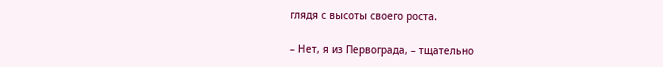глядя с высоты своего роста.

– Нет, я из Первограда, – тщательно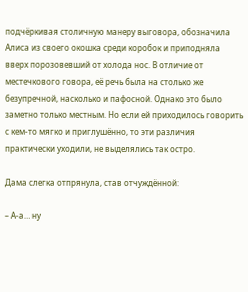подчёркивая столичную манеру выговора, обозначила Алиса из своего окошка среди коробок и приподняла вверх порозовевший от холода нос. В отличие от местечкового говора, её речь была на столько же безупречной, насколько и пафосной. Однако это было заметно только местным. Но если ей приходилось говорить с кем-то мягко и приглушённо, то эти различия практически уходили, не выделялись так остро.

Дама слегка отпрянула, став отчуждённой:

– А-а… ну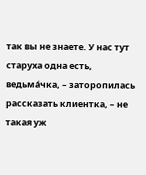так вы не знаете. У нас тут старуха одна есть, ведьмáчка, – заторопилась рассказать клиентка, – не такая уж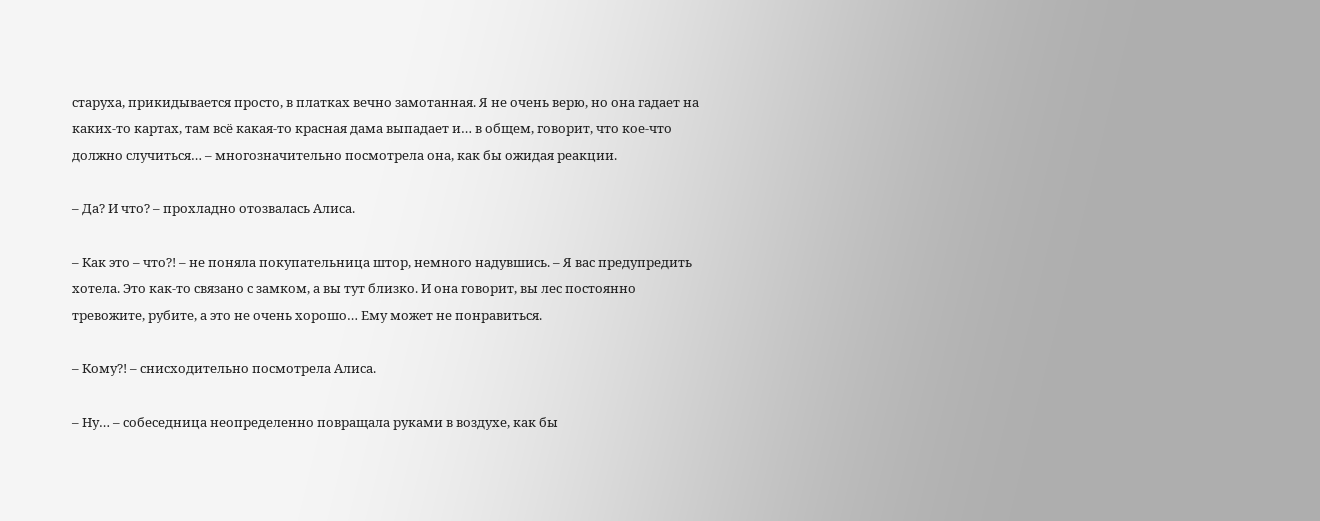старуха, прикидывается просто, в платках вечно замотанная. Я не очень верю, но она гадает на каких-то картах, там всё какая-то красная дама выпадает и… в общем, говорит, что кое-что должно случиться… – многозначительно посмотрела она, как бы ожидая реакции.

– Да? И что? – прохладно отозвалась Алиса.

– Как это – что?! – не поняла покупательница штор, немного надувшись. – Я вас предупредить хотела. Это как-то связано с замком, а вы тут близко. И она говорит, вы лес постоянно тревожите, рубите, а это не очень хорошо… Ему может не понравиться.

– Кому?! – снисходительно посмотрела Алиса.

– Ну… – собеседница неопределенно повращала руками в воздухе, как бы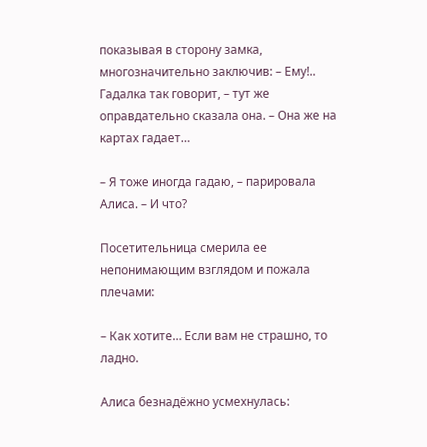показывая в сторону замка, многозначительно заключив: – Ему!.. Гадалка так говорит, – тут же оправдательно сказала она. – Она же на картах гадает…

– Я тоже иногда гадаю, – парировала Алиса. – И что?

Посетительница смерила ее непонимающим взглядом и пожала плечами:

– Как хотите… Если вам не страшно, то ладно.

Алиса безнадёжно усмехнулась: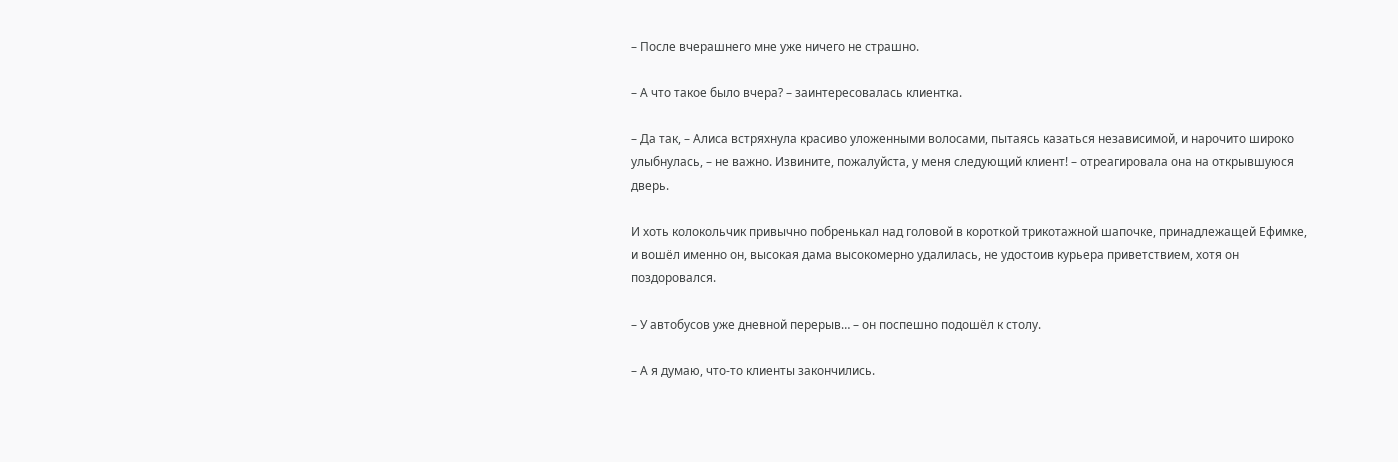– После вчерашнего мне уже ничего не страшно.

– А что такое было вчера? – заинтересовалась клиентка.

– Да так, – Алиса встряхнула красиво уложенными волосами, пытаясь казаться независимой, и нарочито широко улыбнулась, – не важно. Извините, пожалуйста, у меня следующий клиент! – отреагировала она на открывшуюся дверь.

И хоть колокольчик привычно побренькал над головой в короткой трикотажной шапочке, принадлежащей Ефимке, и вошёл именно он, высокая дама высокомерно удалилась, не удостоив курьера приветствием, хотя он поздоровался.

– У автобусов уже дневной перерыв… – он поспешно подошёл к столу.

– А я думаю, что-то клиенты закончились.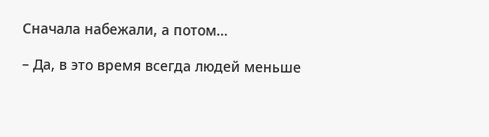Сначала набежали, а потом…

– Да, в это время всегда людей меньше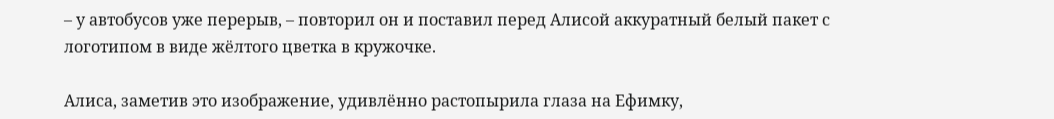– у автобусов уже перерыв, – повторил он и поставил перед Алисой аккуратный белый пакет с логотипом в виде жёлтого цветка в кружочке.

Алиса, заметив это изображение, удивлённо растопырила глаза на Ефимку,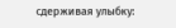сдерживая улыбку: